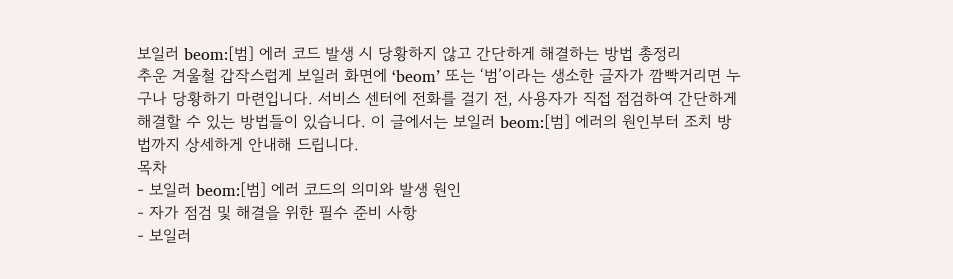보일러 beom:[범] 에러 코드 발생 시 당황하지 않고 간단하게 해결하는 방법 총정리
추운 겨울철 갑작스럽게 보일러 화면에 ‘beom’ 또는 ‘범’이라는 생소한 글자가 깜빡거리면 누구나 당황하기 마련입니다. 서비스 센터에 전화를 걸기 전, 사용자가 직접 점검하여 간단하게 해결할 수 있는 방법들이 있습니다. 이 글에서는 보일러 beom:[범] 에러의 원인부터 조치 방법까지 상세하게 안내해 드립니다.
목차
- 보일러 beom:[범] 에러 코드의 의미와 발생 원인
- 자가 점검 및 해결을 위한 필수 준비 사항
- 보일러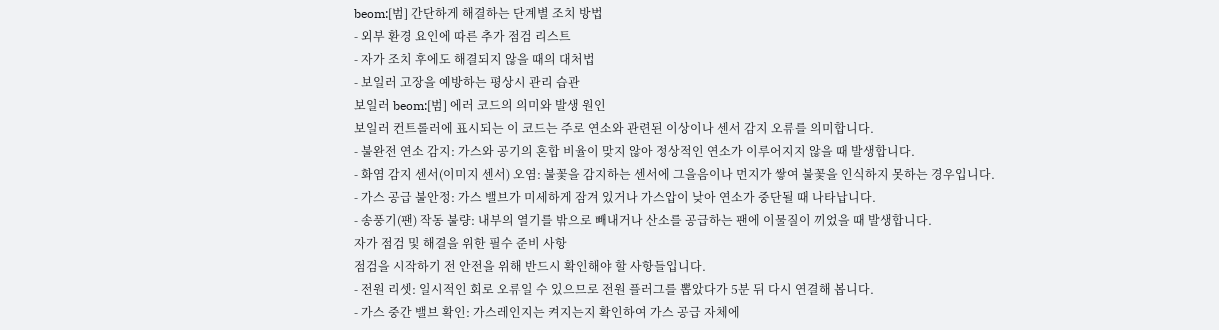beom:[범] 간단하게 해결하는 단계별 조치 방법
- 외부 환경 요인에 따른 추가 점검 리스트
- 자가 조치 후에도 해결되지 않을 때의 대처법
- 보일러 고장을 예방하는 평상시 관리 습관
보일러 beom:[범] 에러 코드의 의미와 발생 원인
보일러 컨트롤러에 표시되는 이 코드는 주로 연소와 관련된 이상이나 센서 감지 오류를 의미합니다.
- 불완전 연소 감지: 가스와 공기의 혼합 비율이 맞지 않아 정상적인 연소가 이루어지지 않을 때 발생합니다.
- 화염 감지 센서(이미지 센서) 오염: 불꽃을 감지하는 센서에 그을음이나 먼지가 쌓여 불꽃을 인식하지 못하는 경우입니다.
- 가스 공급 불안정: 가스 밸브가 미세하게 잠겨 있거나 가스압이 낮아 연소가 중단될 때 나타납니다.
- 송풍기(팬) 작동 불량: 내부의 열기를 밖으로 빼내거나 산소를 공급하는 팬에 이물질이 끼었을 때 발생합니다.
자가 점검 및 해결을 위한 필수 준비 사항
점검을 시작하기 전 안전을 위해 반드시 확인해야 할 사항들입니다.
- 전원 리셋: 일시적인 회로 오류일 수 있으므로 전원 플러그를 뽑았다가 5분 뒤 다시 연결해 봅니다.
- 가스 중간 밸브 확인: 가스레인지는 켜지는지 확인하여 가스 공급 자체에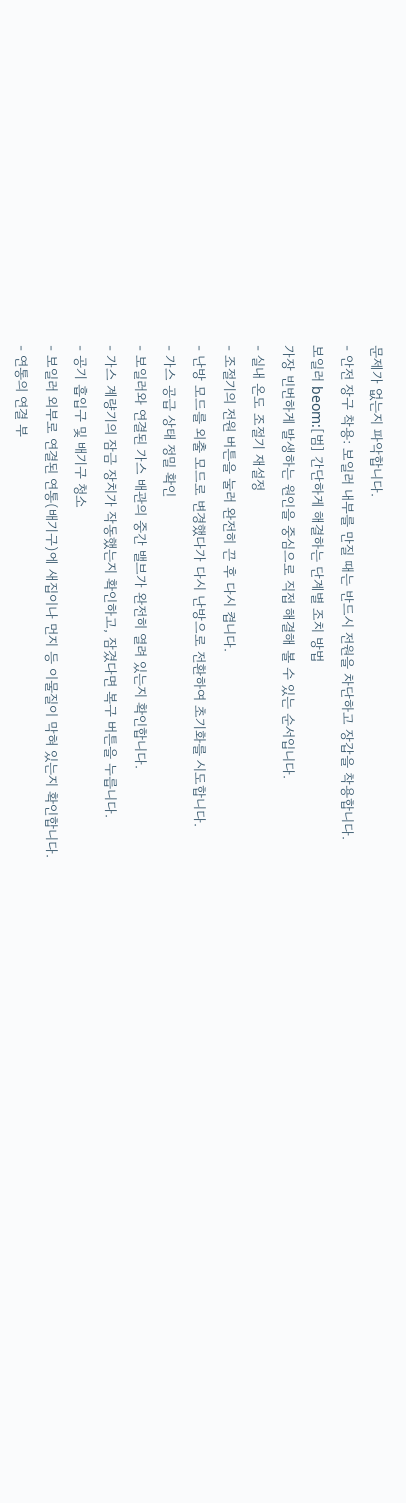문제가 없는지 파악합니다.
- 안전 장구 착용: 보일러 내부를 만질 때는 반드시 전원을 차단하고 장갑을 착용합니다.
보일러 beom:[범] 간단하게 해결하는 단계별 조치 방법
가장 빈번하게 발생하는 원인을 중심으로 직접 해결해 볼 수 있는 순서입니다.
- 실내 온도 조절기 재설정
- 조절기의 전원 버튼을 눌러 완전히 끈 후 다시 켭니다.
- 난방 모드를 외출 모드로 변경했다가 다시 난방으로 전환하여 초기화를 시도합니다.
- 가스 공급 상태 정밀 확인
- 보일러와 연결된 가스 배관의 중간 밸브가 완전히 열려 있는지 확인합니다.
- 가스 계량기의 잠금 장치가 작동했는지 확인하고, 잠겼다면 복구 버튼을 누릅니다.
- 공기 흡입구 및 배기구 청소
- 보일러 외부로 연결된 연통(배기구)에 새집이나 먼지 등 이물질이 막혀 있는지 확인합니다.
- 연통의 연결 부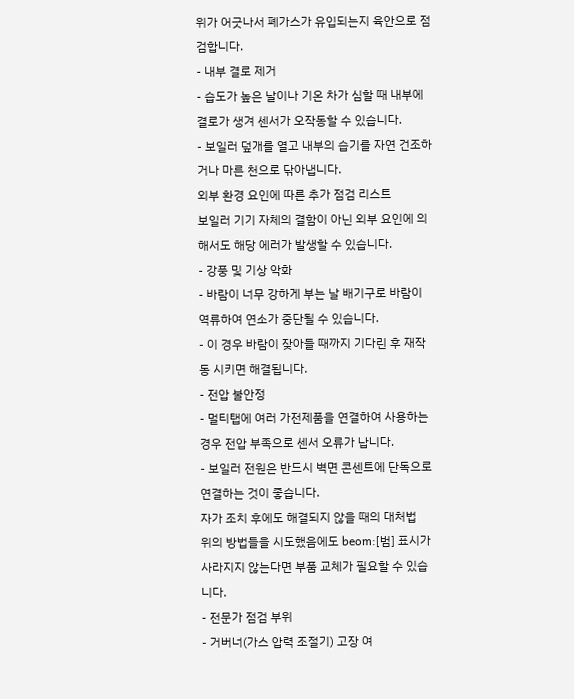위가 어긋나서 폐가스가 유입되는지 육안으로 점검합니다.
- 내부 결로 제거
- 습도가 높은 날이나 기온 차가 심할 때 내부에 결로가 생겨 센서가 오작동할 수 있습니다.
- 보일러 덮개를 열고 내부의 습기를 자연 건조하거나 마른 천으로 닦아냅니다.
외부 환경 요인에 따른 추가 점검 리스트
보일러 기기 자체의 결함이 아닌 외부 요인에 의해서도 해당 에러가 발생할 수 있습니다.
- 강풍 및 기상 악화
- 바람이 너무 강하게 부는 날 배기구로 바람이 역류하여 연소가 중단될 수 있습니다.
- 이 경우 바람이 잦아들 때까지 기다린 후 재작동 시키면 해결됩니다.
- 전압 불안정
- 멀티탭에 여러 가전제품을 연결하여 사용하는 경우 전압 부족으로 센서 오류가 납니다.
- 보일러 전원은 반드시 벽면 콘센트에 단독으로 연결하는 것이 좋습니다.
자가 조치 후에도 해결되지 않을 때의 대처법
위의 방법들을 시도했음에도 beom:[범] 표시가 사라지지 않는다면 부품 교체가 필요할 수 있습니다.
- 전문가 점검 부위
- 거버너(가스 압력 조절기) 고장 여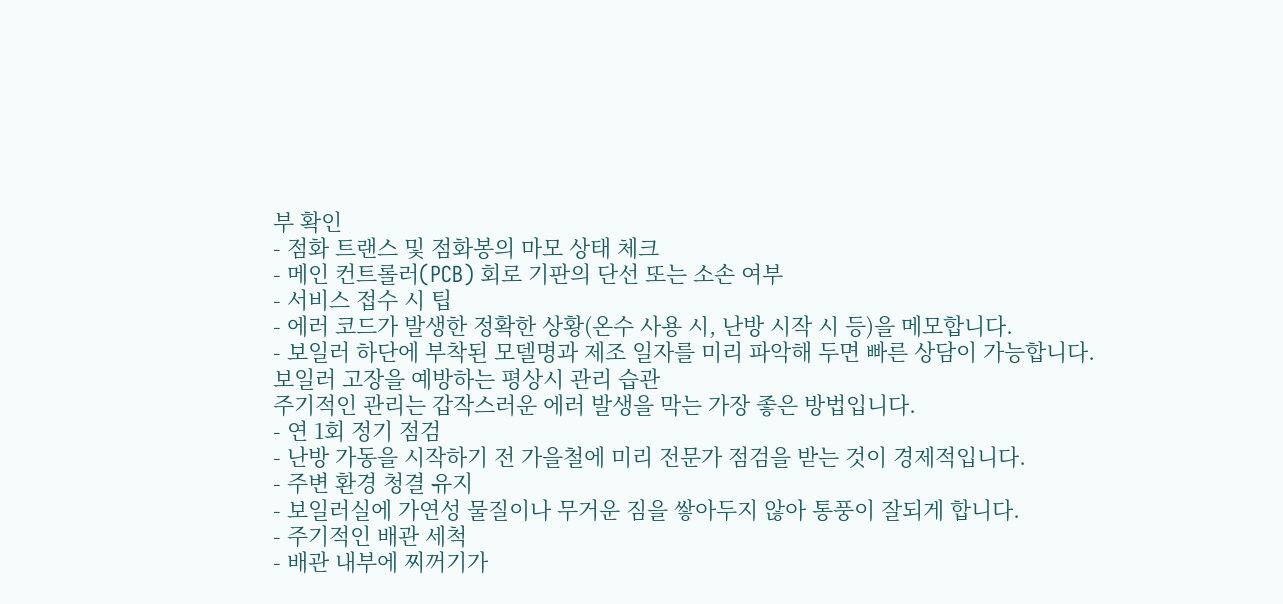부 확인
- 점화 트랜스 및 점화봉의 마모 상태 체크
- 메인 컨트롤러(PCB) 회로 기판의 단선 또는 소손 여부
- 서비스 접수 시 팁
- 에러 코드가 발생한 정확한 상황(온수 사용 시, 난방 시작 시 등)을 메모합니다.
- 보일러 하단에 부착된 모델명과 제조 일자를 미리 파악해 두면 빠른 상담이 가능합니다.
보일러 고장을 예방하는 평상시 관리 습관
주기적인 관리는 갑작스러운 에러 발생을 막는 가장 좋은 방법입니다.
- 연 1회 정기 점검
- 난방 가동을 시작하기 전 가을철에 미리 전문가 점검을 받는 것이 경제적입니다.
- 주변 환경 청결 유지
- 보일러실에 가연성 물질이나 무거운 짐을 쌓아두지 않아 통풍이 잘되게 합니다.
- 주기적인 배관 세척
- 배관 내부에 찌꺼기가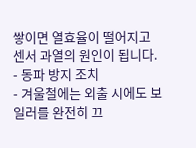쌓이면 열효율이 떨어지고 센서 과열의 원인이 됩니다.
- 동파 방지 조치
- 겨울철에는 외출 시에도 보일러를 완전히 끄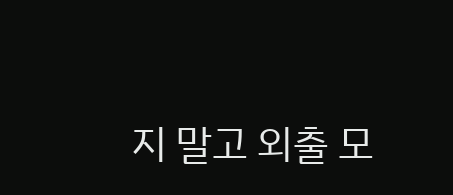지 말고 외출 모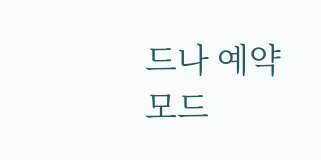드나 예약 모드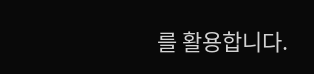를 활용합니다.